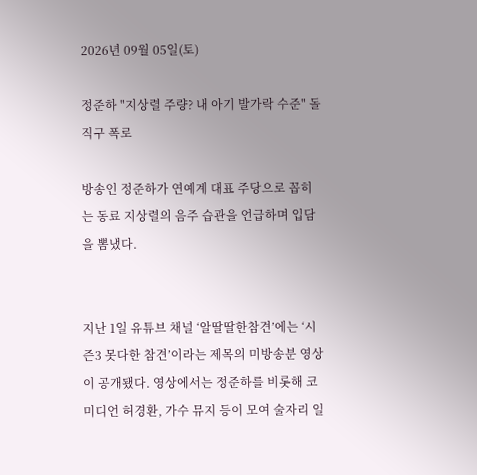2026년 09월 05일(토)

정준하 "지상렬 주량? 내 아기 발가락 수준" 돌직구 폭로

방송인 정준하가 연예계 대표 주당으로 꼽히는 동료 지상렬의 음주 습관을 언급하며 입담을 뽐냈다.


지난 1일 유튜브 채널 ‘알딸딸한참견’에는 ‘시즌3 못다한 참견’이라는 제목의 미방송분 영상이 공개됐다. 영상에서는 정준하를 비롯해 코미디언 허경환, 가수 뮤지 등이 모여 술자리 일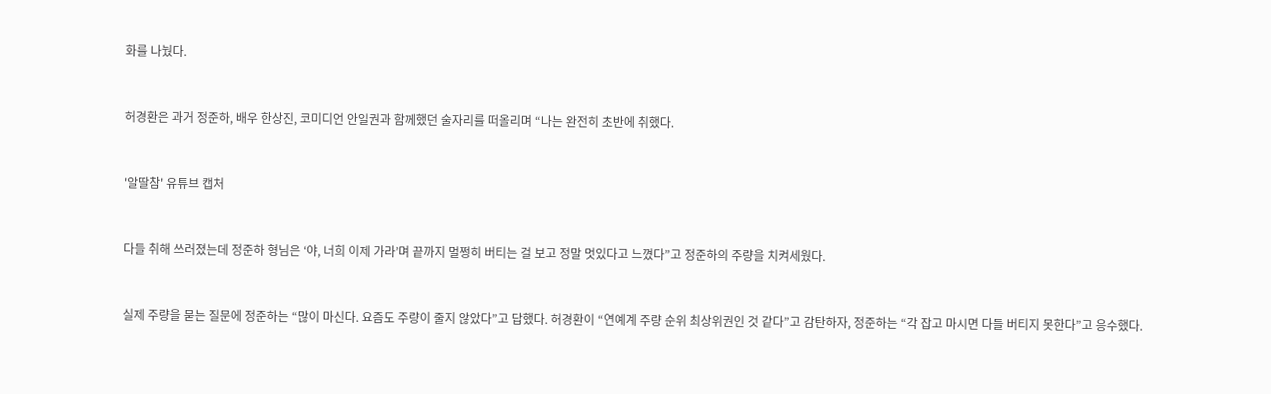화를 나눴다.


허경환은 과거 정준하, 배우 한상진, 코미디언 안일권과 함께했던 술자리를 떠올리며 “나는 완전히 초반에 취했다.


'알딸참' 유튜브 캡처


다들 취해 쓰러졌는데 정준하 형님은 ‘야, 너희 이제 가라’며 끝까지 멀쩡히 버티는 걸 보고 정말 멋있다고 느꼈다”고 정준하의 주량을 치켜세웠다.


실제 주량을 묻는 질문에 정준하는 “많이 마신다. 요즘도 주량이 줄지 않았다”고 답했다. 허경환이 “연예계 주량 순위 최상위권인 것 같다”고 감탄하자, 정준하는 “각 잡고 마시면 다들 버티지 못한다”고 응수했다.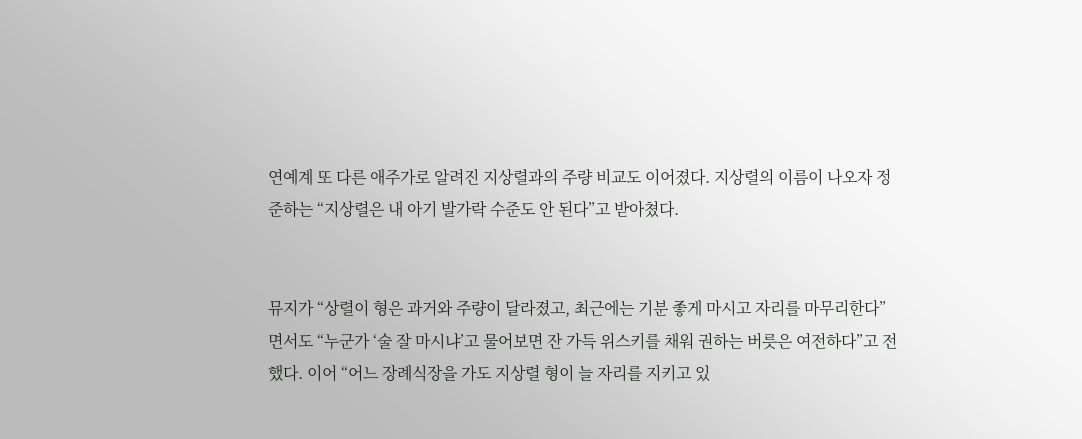연예계 또 다른 애주가로 알려진 지상렬과의 주량 비교도 이어졌다. 지상렬의 이름이 나오자 정준하는 “지상렬은 내 아기 발가락 수준도 안 된다”고 받아쳤다.


뮤지가 “상렬이 형은 과거와 주량이 달라졌고, 최근에는 기분 좋게 마시고 자리를 마무리한다”면서도 “누군가 ‘술 잘 마시냐’고 물어보면 잔 가득 위스키를 채워 권하는 버릇은 여전하다”고 전했다. 이어 “어느 장례식장을 가도 지상렬 형이 늘 자리를 지키고 있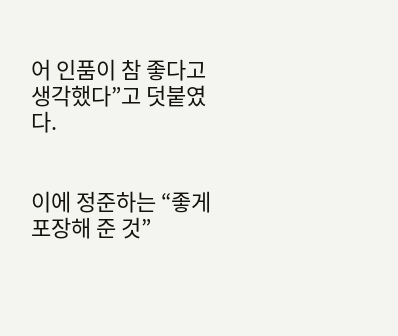어 인품이 참 좋다고 생각했다”고 덧붙였다.


이에 정준하는 “좋게 포장해 준 것”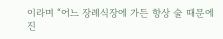이라며 “어느 장례식장에 가든 항상 술 때문에 진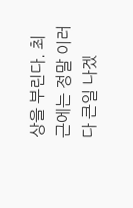상을 부린다. 최근에는 정말 이러다 큰일 나겠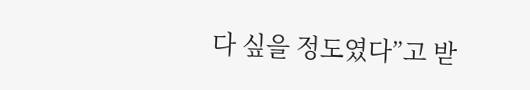다 싶을 정도였다”고 받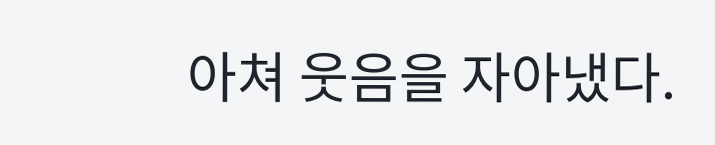아쳐 웃음을 자아냈다.